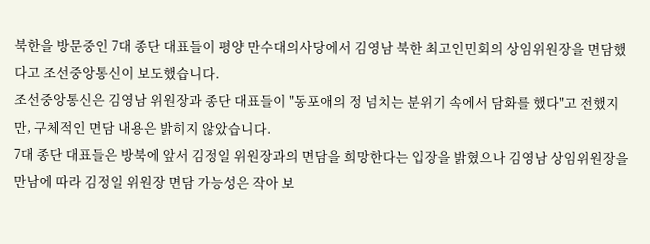북한을 방문중인 7대 종단 대표들이 평양 만수대의사당에서 김영남 북한 최고인민회의 상임위원장을 면담했다고 조선중앙통신이 보도했습니다.
조선중앙통신은 김영남 위원장과 종단 대표들이 "동포애의 정 넘치는 분위기 속에서 담화를 했다"고 전했지만, 구체적인 면담 내용은 밝히지 않았습니다.
7대 종단 대표들은 방북에 앞서 김정일 위원장과의 면담을 희망한다는 입장을 밝혔으나 김영남 상임위원장을 만남에 따라 김정일 위원장 면담 가능성은 작아 보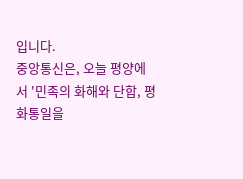입니다.
중앙통신은, 오늘 평양에서 '민족의 화해와 단합, 평화통일을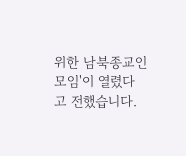위한 남북종교인 모임'이 열렸다고 전했습니다.